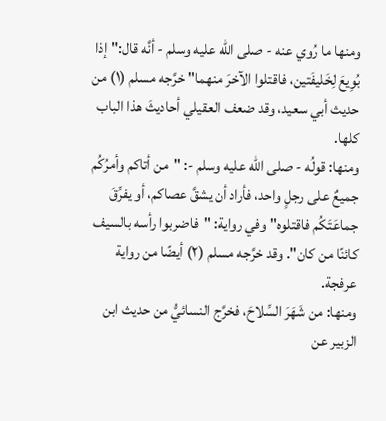ومنها ما رُوي عنه - صلى الله عليه وسلم - أنَّه قال:"إذا بُوِيعَ لِخَليفَتين، فاقتلوا الآخرَ منهما" خرَّجه مسلم (١) من حديث أبي سعيد، وقد ضعف العقيلي أحاديثَ هذا الباب كلها.
ومنها: قولُه - صلى الله عليه وسلم -: "من أتاكم وأمرُكُم جميعٌ على رجلٍ واحد، فأراد أن يشقَّ عصاكم، أو يفرِّقَ جماعَتَكُم فاقتلوه" وفي رواية: "فاضربوا رأسه بالسيف كائنًا من كان". وقد خرَّجه مسلم (٢) أيضًا من رواية عرفجة.
ومنها: من شَهَرَ السِّلاحَ، فخرَّج النسائيُّ من حديث ابن الزبير عن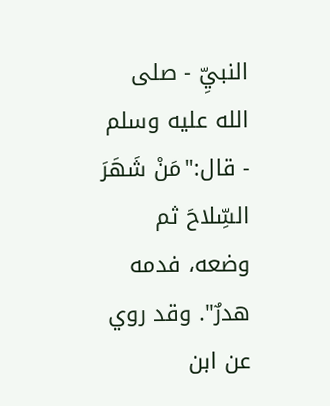النبيِّ - صلى الله عليه وسلم - قال:"مَنْ شَهَرَ السِّلاحَ ثم وضعه، فدمه هدرٌ". وقد روي عن ابن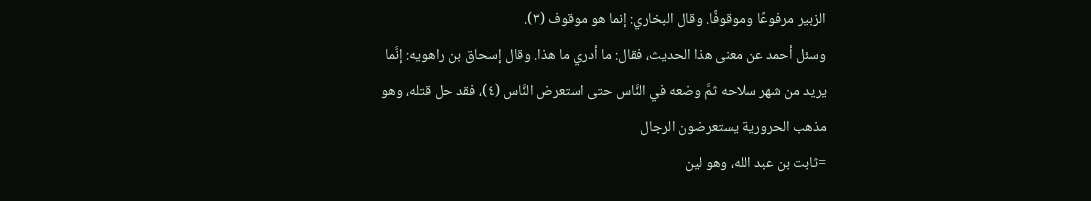الزبير مرفوعًا وموقوفًا. وقال البخاري: إنما هو موقوف (٣).
وسئل أحمد عن معنى هذا الحديث، فقال: ما أدري ما هذا. وقال إسحاق بن راهويه: إنَّما يريد من شهر سلاحه ثمَّ وضعه في النَّاس حتى استعرض النَّاس (٤)، فقد حل قتله، وهو مذهب الحرورية يستعرضون الرجال
=ثابت بن عبد الله، وهو لين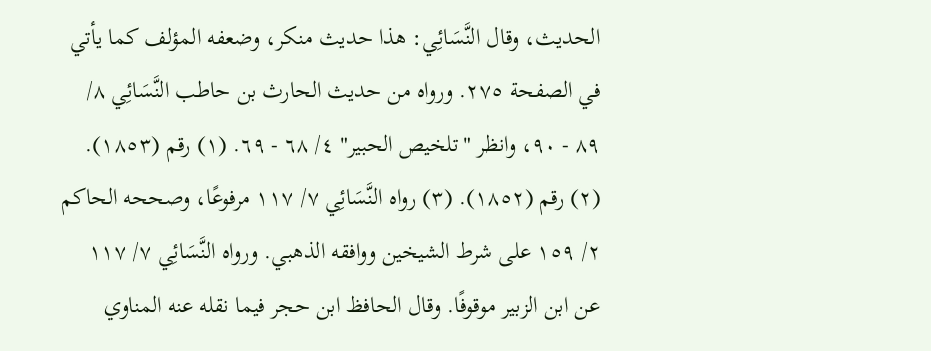الحديث، وقال النَّسَائِي: هذا حديث منكر، وضعفه المؤلف كما يأتي في الصفحة ٢٧٥. ورواه من حديث الحارث بن حاطب النَّسَائِي ٨/ ٨٩ - ٩٠، وانظر "تلخيص الحبير" ٤/ ٦٨ - ٦٩. (١) رقم (١٨٥٣). (٢) رقم (١٨٥٢). (٣) رواه النَّسَائِي ٧/ ١١٧ مرفوعًا، وصححه الحاكم ٢/ ١٥٩ على شرط الشيخين ووافقه الذهبي. ورواه النَّسَائِي ٧/ ١١٧ عن ابن الزبير موقوفًا. وقال الحافظ ابن حجر فيما نقله عنه المناوي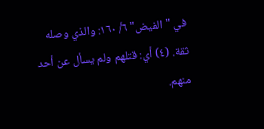في "الفيض" ٦/ ١٦٠: والذي وصله ثقة. (٤) أي: قتلهم ولم يسأل عن أحد منهم.